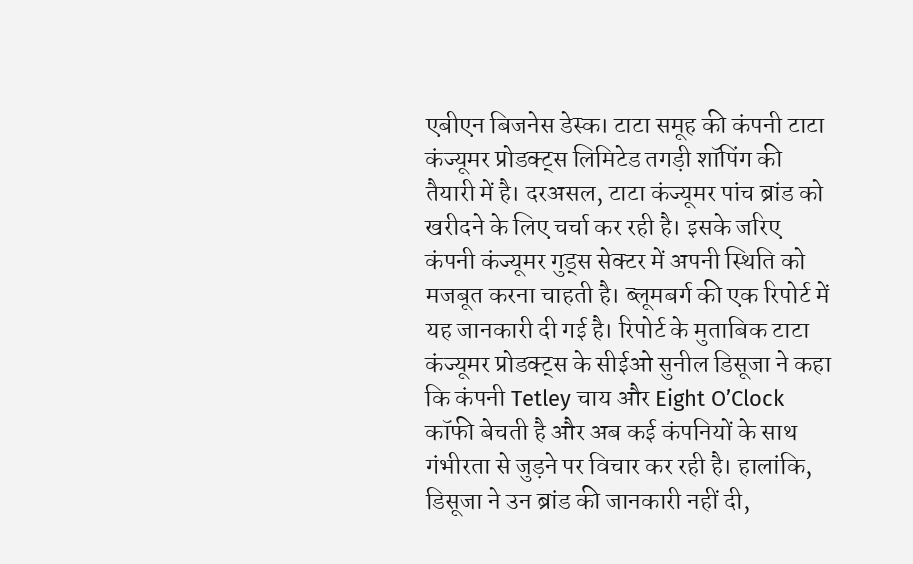एबीएन बिजनेस डेस्क। टाटा समूह की कंपनी टाटा कंज्यूमर प्रोडक्ट्स लिमिटेड तगड़ी शॉपिंग की तैयारी में है। दरअसल, टाटा कंज्यूमर पांच ब्रांड को खरीदने के लिए चर्चा कर रही है। इसके जरिए कंपनी कंज्यूमर गुड्स सेक्टर में अपनी स्थिति को मजबूत करना चाहती है। ब्लूमबर्ग की एक रिपोर्ट में यह जानकारी दी गई है। रिपोर्ट के मुताबिक टाटा कंज्यूमर प्रोडक्ट्स के सीईओ सुनील डिसूजा ने कहा कि कंपनी Tetley चाय और Eight O’Clock कॉफी बेचती है और अब कई कंपनियों के साथ गंभीरता से जुड़ने पर विचार कर रही है। हालांकि, डिसूजा ने उन ब्रांड की जानकारी नहीं दी,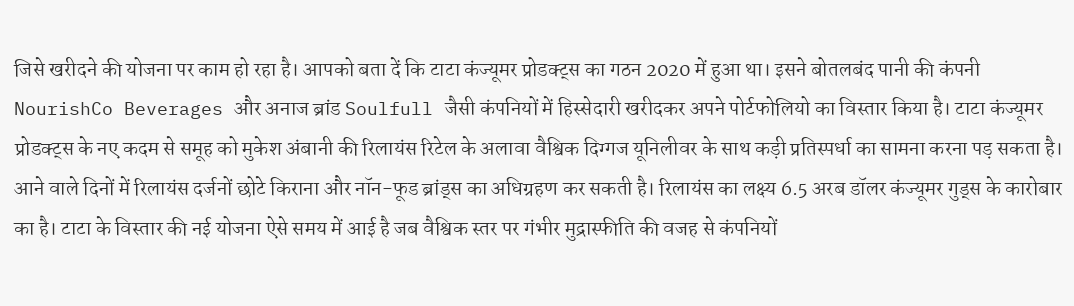जिसे खरीदने की योजना पर काम हो रहा है। आपको बता दें कि टाटा कंज्यूमर प्रोडक्ट्स का गठन 2020 में हुआ था। इसने बोतलबंद पानी की कंपनी NourishCo Beverages और अनाज ब्रांड Soulfull जैसी कंपनियों में हिस्सेदारी खरीदकर अपने पोर्टफोलियो का विस्तार किया है। टाटा कंज्यूमर प्रोडक्ट्स के नए कदम से समूह को मुकेश अंबानी की रिलायंस रिटेल के अलावा वैश्विक दिग्गज यूनिलीवर के साथ कड़ी प्रतिस्पर्धा का सामना करना पड़ सकता है। आने वाले दिनों में रिलायंस दर्जनों छोटे किराना और नॉन-फूड ब्रांड्स का अधिग्रहण कर सकती है। रिलायंस का लक्ष्य 6.5 अरब डॉलर कंज्यूमर गुड्स के कारोबार का है। टाटा के विस्तार की नई योजना ऐसे समय में आई है जब वैश्विक स्तर पर गंभीर मुद्रास्फीति की वजह से कंपनियों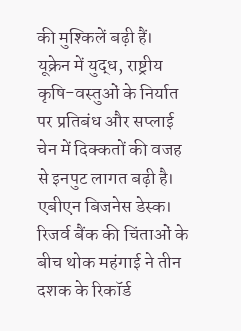की मुश्किलें बढ़ी हैं। यूक्रेन में युद्ध, राष्ट्रीय कृषि-वस्तुओं के निर्यात पर प्रतिबंध और सप्लाई चेन में दिक्कतों की वजह से इनपुट लागत बढ़ी है।
एबीएन बिजनेस डेस्क। रिजर्व बैंक की चिंताओं के बीच थोक महंगाई ने तीन दशक के रिकॉर्ड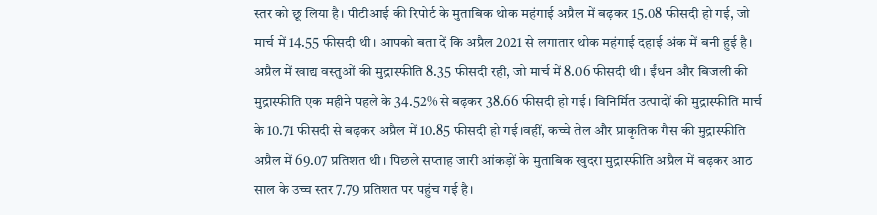स्तर को छू लिया है। पीटीआई की रिपोर्ट के मुताबिक थोक महंगाई अप्रैल में बढ़कर 15.08 फीसदी हो गई, जो मार्च में 14.55 फीसदी थी। आपको बता दें कि अप्रैल 2021 से लगातार थोक महंगाई दहाई अंक में बनी हुई है। अप्रैल में खाद्य वस्तुओं की मुद्रास्फीति 8.35 फीसदी रही, जो मार्च में 8.06 फीसदी थी। ईंधन और बिजली की मुद्रास्फीति एक महीने पहले के 34.52% से बढ़कर 38.66 फीसदी हो गई। विनिर्मित उत्पादों की मुद्रास्फीति मार्च के 10.71 फीसदी से बढ़कर अप्रैल में 10.85 फीसदी हो गई।वहीं, कच्चे तेल और प्राकृतिक गैस की मुद्रास्फीति अप्रैल में 69.07 प्रतिशत थी। पिछले सप्ताह जारी आंकड़ों के मुताबिक खुदरा मुद्रास्फीति अप्रैल में बढ़कर आठ साल के उच्च स्तर 7.79 प्रतिशत पर पहुंच गई है।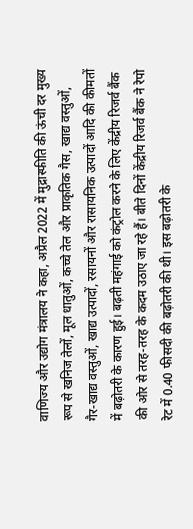वाणिज्य और उद्योग मंत्रालय ने कहा, अप्रैल 2022 में मुद्रास्फीति की ऊंची दर मुख्य रूप से खनिज तेलों, मूल धातुओं, कच्चे तेल और प्राकृतिक गैस, खाद्य वस्तुओं, गैर-खाद्य वस्तुओं, खाद्य उत्पादों, रसायनों और रासायनिक उत्पादों आदि की कीमतों में बढ़ोतरी के कारण हुई। बढ़ती महंगाई को कंट्रोल करने के लिए केंद्रीय रिजर्व बैंक की ओर से तरह-तरह के कदम उठाए जा रहे हैं। बीते दिनों केंद्रीय रिजर्व बैंक ने रेपो रेट में 0.40 फीसदी की बढ़ोतरी की थी। इस बढ़ोतरी के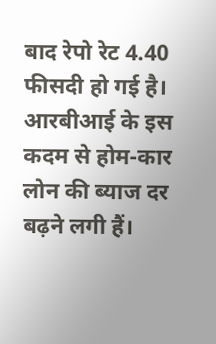बाद रेपो रेट 4.40 फीसदी हो गई है। आरबीआई के इस कदम से होम-कार लोन की ब्याज दर बढ़ने लगी हैं।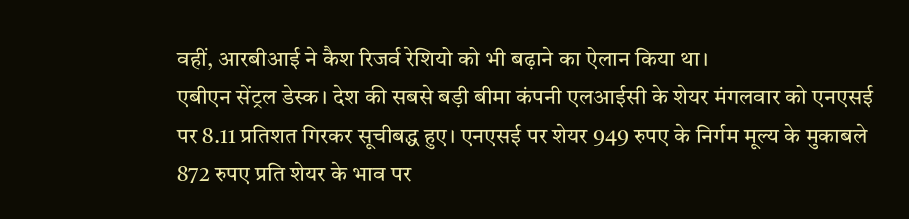वहीं, आरबीआई ने कैश रिजर्व रेशियो को भी बढ़ाने का ऐलान किया था।
एबीएन सेंट्रल डेस्क। देश की सबसे बड़ी बीमा कंपनी एलआईसी के शेयर मंगलवार को एनएसई पर 8.11 प्रतिशत गिरकर सूचीबद्ध हुए। एनएसई पर शेयर 949 रुपए के निर्गम मूल्य के मुकाबले 872 रुपए प्रति शेयर के भाव पर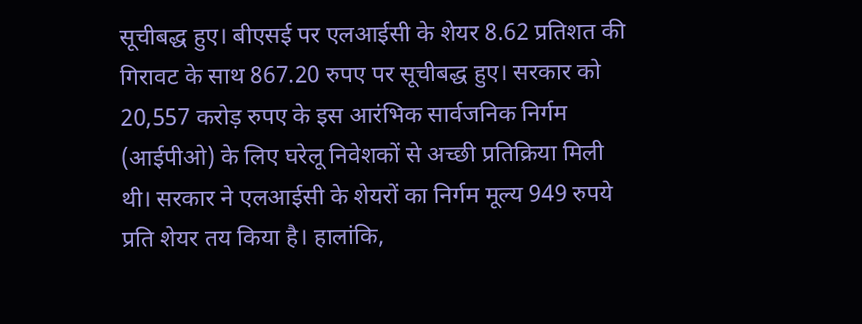सूचीबद्ध हुए। बीएसई पर एलआईसी के शेयर 8.62 प्रतिशत की गिरावट के साथ 867.20 रुपए पर सूचीबद्ध हुए। सरकार को 20,557 करोड़ रुपए के इस आरंभिक सार्वजनिक निर्गम (आईपीओ) के लिए घरेलू निवेशकों से अच्छी प्रतिक्रिया मिली थी। सरकार ने एलआईसी के शेयरों का निर्गम मूल्य 949 रुपये प्रति शेयर तय किया है। हालांकि,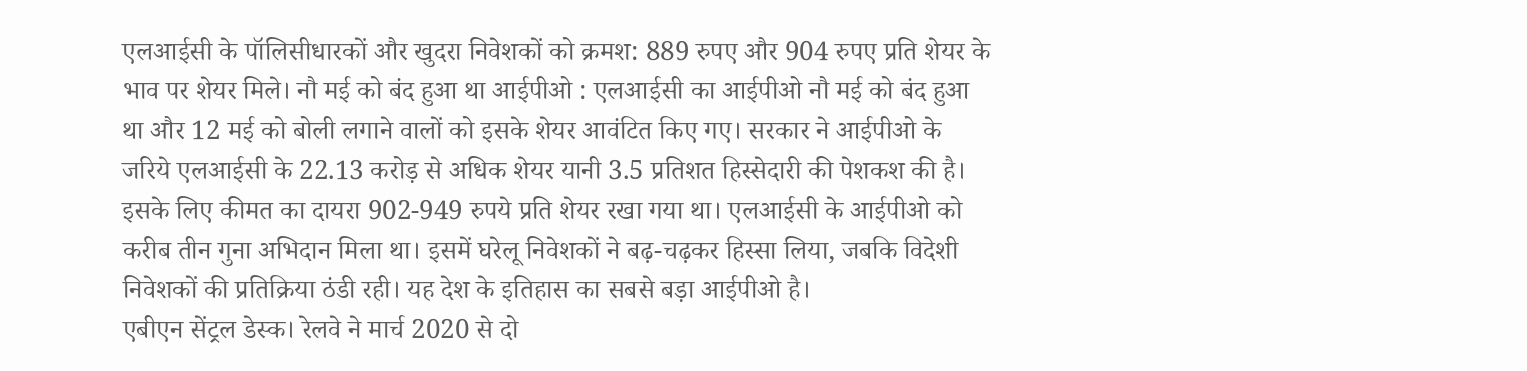एलआईसी के पॉलिसीधारकों और खुदरा निवेशकों को क्रमश: 889 रुपए और 904 रुपए प्रति शेयर के भाव पर शेयर मिले। नौ मई को बंद हुआ था आईपीओ : एलआईसी का आईपीओ नौ मई को बंद हुआ था और 12 मई को बोली लगाने वालों को इसके शेयर आवंटित किए गए। सरकार ने आईपीओ के जरिये एलआईसी के 22.13 करोड़ से अधिक शेयर यानी 3.5 प्रतिशत हिस्सेदारी की पेशकश की है। इसके लिए कीमत का दायरा 902-949 रुपये प्रति शेयर रखा गया था। एलआईसी के आईपीओ को करीब तीन गुना अभिदान मिला था। इसमें घरेलू निवेशकों ने बढ़-चढ़कर हिस्सा लिया, जबकि विदेशी निवेशकों की प्रतिक्रिया ठंडी रही। यह देश के इतिहास का सबसे बड़ा आईपीओ है।
एबीएन सेंट्रल डेस्क। रेलवे ने मार्च 2020 से दो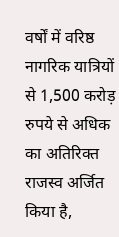वर्षों में वरिष्ठ नागरिक यात्रियों से 1,500 करोड़ रुपये से अधिक का अतिरिक्त राजस्व अर्जित किया है,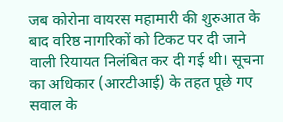जब कोरोना वायरस महामारी की शुरुआत के बाद वरिष्ठ नागरिकों को टिकट पर दी जाने वाली रियायत निलंबित कर दी गई थी। सूचना का अधिकार (आरटीआई) के तहत पूछे गए सवाल के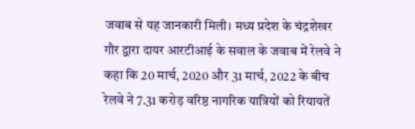जवाब से यह जानकारी मिली। मध्य प्रदेश के चंद्रशेखर गौर द्वारा दायर आरटीआई के सवाल के जवाब में रेलवे ने कहा कि 20 मार्च, 2020 और 31 मार्च, 2022 के बीच रेलवे ने 7.31 करोड़ वरिष्ठ नागरिक यात्रियों को रियायतें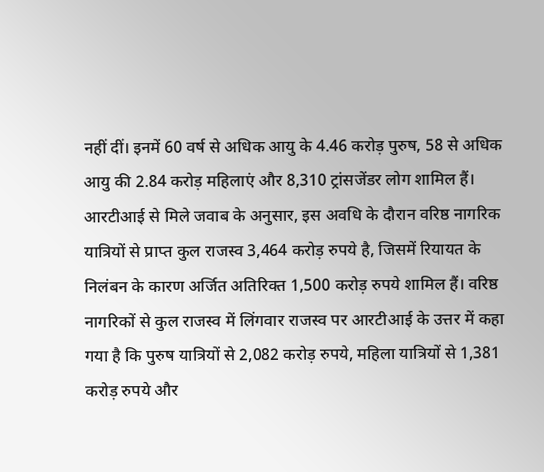नहीं दीं। इनमें 60 वर्ष से अधिक आयु के 4.46 करोड़ पुरुष, 58 से अधिक आयु की 2.84 करोड़ महिलाएं और 8,310 ट्रांसजेंडर लोग शामिल हैं। आरटीआई से मिले जवाब के अनुसार, इस अवधि के दौरान वरिष्ठ नागरिक यात्रियों से प्राप्त कुल राजस्व 3,464 करोड़ रुपये है, जिसमें रियायत के निलंबन के कारण अर्जित अतिरिक्त 1,500 करोड़ रुपये शामिल हैं। वरिष्ठ नागरिकों से कुल राजस्व में लिंगवार राजस्व पर आरटीआई के उत्तर में कहा गया है कि पुरुष यात्रियों से 2,082 करोड़ रुपये, महिला यात्रियों से 1,381 करोड़ रुपये और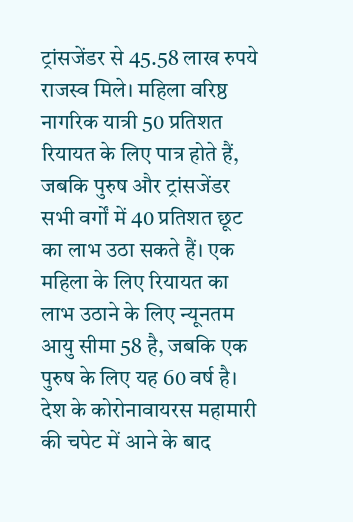ट्रांसजेंडर से 45.58 लाख रुपये राजस्व मिले। महिला वरिष्ठ नागरिक यात्री 50 प्रतिशत रियायत के लिए पात्र होते हैं, जबकि पुरुष और ट्रांसजेंडर सभी वर्गों में 40 प्रतिशत छूट का लाभ उठा सकते हैं। एक महिला के लिए रियायत का लाभ उठाने के लिए न्यूनतम आयु सीमा 58 है, जबकि एक पुरुष के लिए यह 60 वर्ष है। देश के कोरोनावायरस महामारी की चपेट में आने के बाद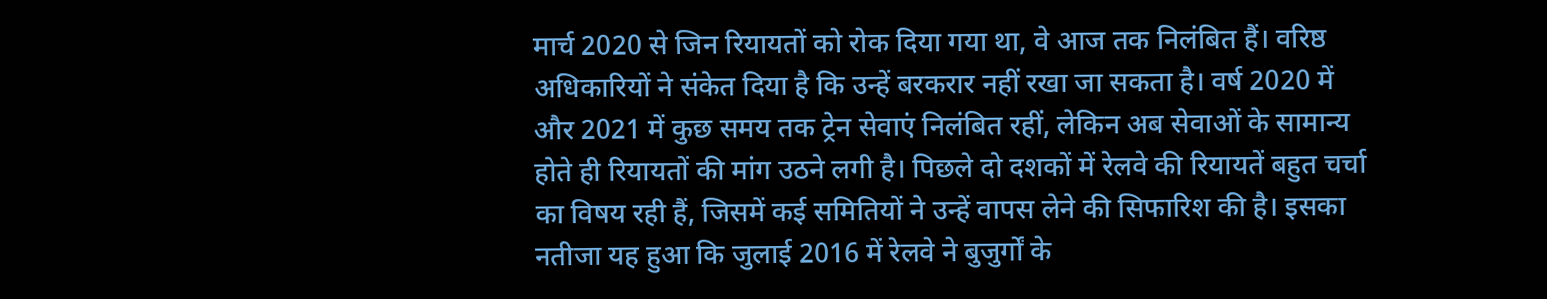मार्च 2020 से जिन रियायतों को रोक दिया गया था, वे आज तक निलंबित हैं। वरिष्ठ अधिकारियों ने संकेत दिया है कि उन्हें बरकरार नहीं रखा जा सकता है। वर्ष 2020 में और 2021 में कुछ समय तक ट्रेन सेवाएं निलंबित रहीं, लेकिन अब सेवाओं के सामान्य होते ही रियायतों की मांग उठने लगी है। पिछले दो दशकों में रेलवे की रियायतें बहुत चर्चा का विषय रही हैं, जिसमें कई समितियों ने उन्हें वापस लेने की सिफारिश की है। इसका नतीजा यह हुआ कि जुलाई 2016 में रेलवे ने बुजुर्गों के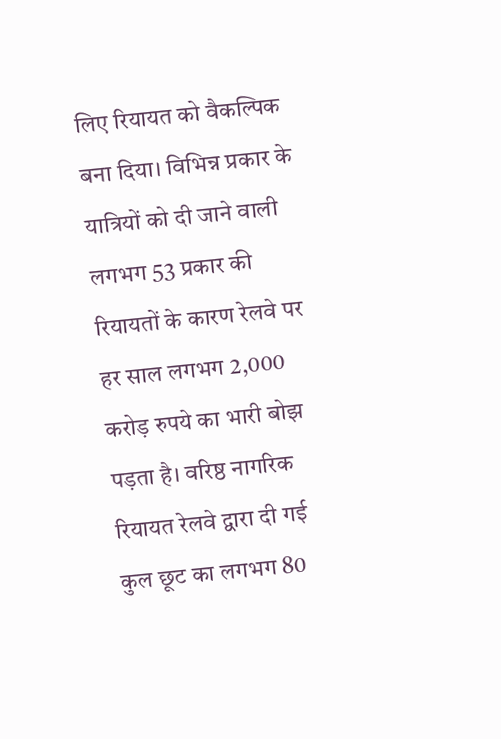लिए रियायत को वैकल्पिक बना दिया। विभिन्न प्रकार के यात्रियों को दी जाने वाली लगभग 53 प्रकार की रियायतों के कारण रेलवे पर हर साल लगभग 2,000 करोड़ रुपये का भारी बोझ पड़ता है। वरिष्ठ नागरिक रियायत रेलवे द्वारा दी गई कुल छूट का लगभग 80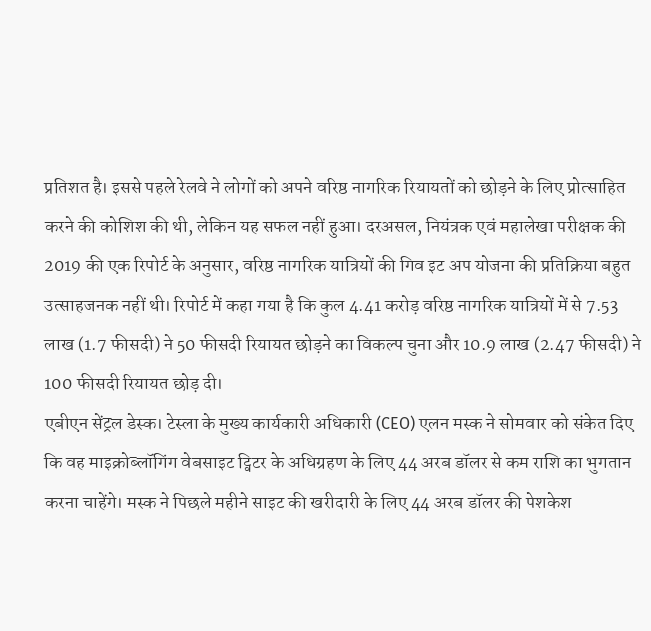प्रतिशत है। इससे पहले रेलवे ने लोगों को अपने वरिष्ठ नागरिक रियायतों को छोड़ने के लिए प्रोत्साहित करने की कोशिश की थी, लेकिन यह सफल नहीं हुआ। दरअसल, नियंत्रक एवं महालेखा परीक्षक की 2019 की एक रिपोर्ट के अनुसार, वरिष्ठ नागरिक यात्रियों की गिव इट अप योजना की प्रतिक्रिया बहुत उत्साहजनक नहीं थी। रिपोर्ट में कहा गया है कि कुल 4.41 करोड़ वरिष्ठ नागरिक यात्रियों में से 7.53 लाख (1.7 फीसदी) ने 50 फीसदी रियायत छोड़ने का विकल्प चुना और 10.9 लाख (2.47 फीसदी) ने 100 फीसदी रियायत छोड़ दी।
एबीएन सेंट्रल डेस्क। टेस्ला के मुख्य कार्यकारी अधिकारी (CEO) एलन मस्क ने सोमवार को संकेत दिए कि वह माइक्रोब्लॉगिंग वेबसाइट ट्विटर के अधिग्रहण के लिए 44 अरब डॉलर से कम राशि का भुगतान करना चाहेंगे। मस्क ने पिछले महीने साइट की खरीदारी के लिए 44 अरब डॉलर की पेशकेश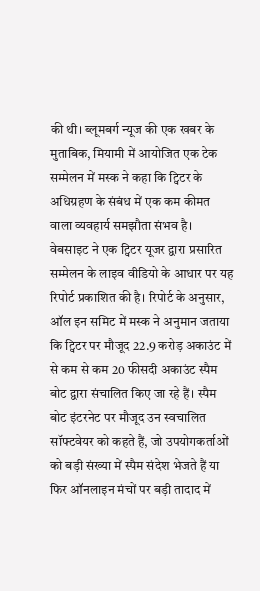की थी। ब्लूमबर्ग न्यूज की एक खबर के मुताबिक, मियामी में आयोजित एक टेक सम्मेलन में मस्क ने कहा कि ट्विटर के अधिग्रहण के संबंध में एक कम कीमत वाला व्यवहार्य समझौता संभव है। वेबसाइट ने एक ट्विटर यूजर द्वारा प्रसारित सम्मेलन के लाइव वीडियो के आधार पर यह रिपोर्ट प्रकाशित की है। रिपोर्ट के अनुसार, ऑल इन समिट में मस्क ने अनुमान जताया कि ट्विटर पर मौजूद 22.9 करोड़ अकाउंट में से कम से कम 20 फीसदी अकाउंट स्पैम बोट द्वारा संचालित किए जा रहे हैं। स्पैम बोट इंटरनेट पर मौजूद उन स्वचालित सॉफ्टवेयर को कहते हैं, जो उपयोगकर्ताओं को बड़ी संख्या में स्पैम संदेश भेजते हैं या फिर ऑनलाइन मंचों पर बड़ी तादाद में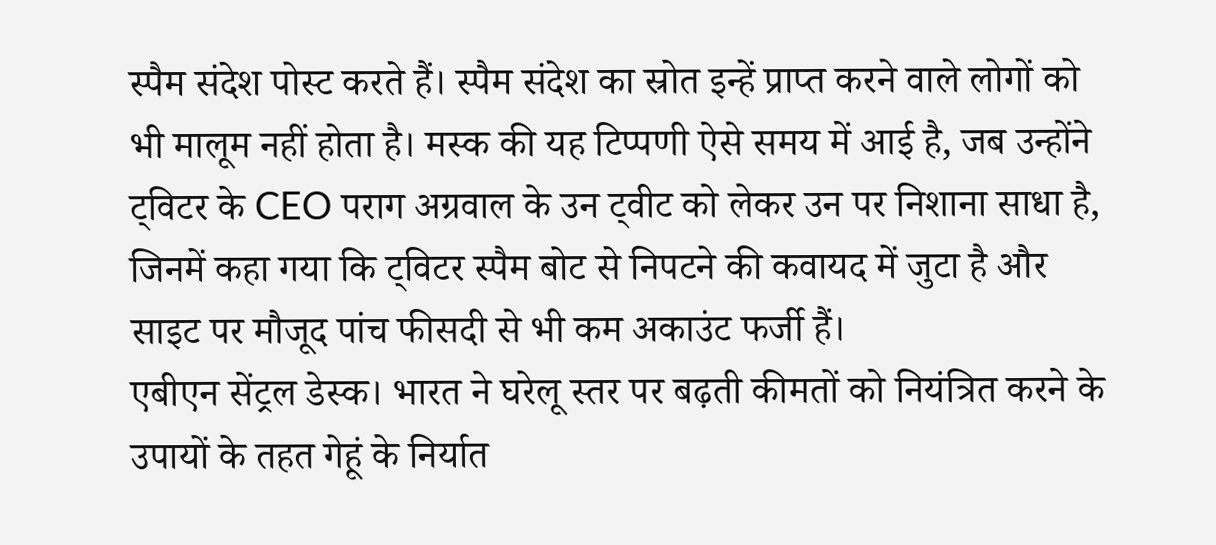स्पैम संदेश पोस्ट करते हैं। स्पैम संदेश का स्रोत इन्हें प्राप्त करने वाले लोगों को भी मालूम नहीं होता है। मस्क की यह टिप्पणी ऐसे समय में आई है, जब उन्होंने ट्विटर के CEO पराग अग्रवाल के उन ट्वीट को लेकर उन पर निशाना साधा है, जिनमें कहा गया कि ट्विटर स्पैम बोट से निपटने की कवायद में जुटा है और साइट पर मौजूद पांच फीसदी से भी कम अकाउंट फर्जी हैं।
एबीएन सेंट्रल डेस्क। भारत ने घरेलू स्तर पर बढ़ती कीमतों को नियंत्रित करने के उपायों के तहत गेहूं के निर्यात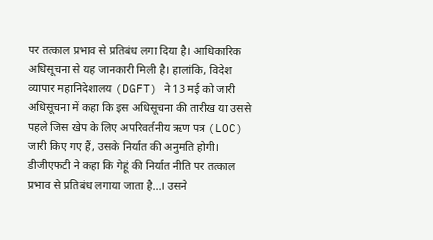पर तत्काल प्रभाव से प्रतिबंध लगा दिया है। आधिकारिक अधिसूचना से यह जानकारी मिली है। हालांकि, विदेश व्यापार महानिदेशालय (DGFT) ने 13 मई को जारी अधिसूचना में कहा कि इस अधिसूचना की तारीख या उससे पहले जिस खेप के लिए अपरिवर्तनीय ऋण पत्र (LOC) जारी किए गए हैं, उसके निर्यात की अनुमति होगी। डीजीएफटी ने कहा कि गेहूं की निर्यात नीति पर तत्काल प्रभाव से प्रतिबंध लगाया जाता है...। उसने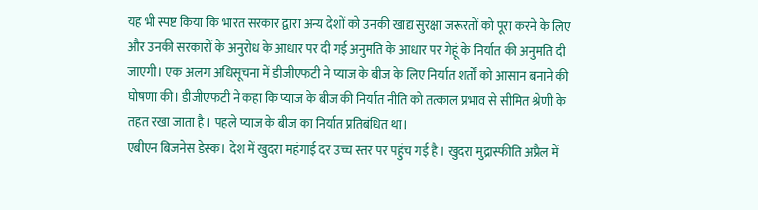यह भी स्पष्ट किया कि भारत सरकार द्वारा अन्य देशों को उनकी खाद्य सुरक्षा जरूरतों को पूरा करने के लिए और उनकी सरकारों के अनुरोध के आधार पर दी गई अनुमति के आधार पर गेहूं के निर्यात की अनुमति दी जाएगी। एक अलग अधिसूचना में डीजीएफटी ने प्याज के बीज के लिए निर्यात शर्तों को आसान बनाने की घोषणा की। डीजीएफटी ने कहा कि प्याज के बीज की निर्यात नीति को तत्काल प्रभाव से सीमित श्रेणी के तहत रखा जाता है। पहले प्याज के बीज का निर्यात प्रतिबंधित था।
एबीएन बिजनेस डेस्क। देश में खुदरा महंगाई दर उच्च स्तर पर पहुंच गई है। खुदरा मुद्रास्फीति अप्रैल में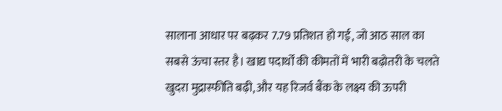सालाना आधार पर बढ़कर 7.79 प्रतिशत हो गई, जो आठ साल का सबसे ऊंचा स्तर है। खाद्य पदार्थों की कीमतों में भारी बढ़ोतरी के चलते खुदरा मुद्रास्फीति बढ़ी, और यह रिजर्व बैंक के लक्ष्य की ऊपरी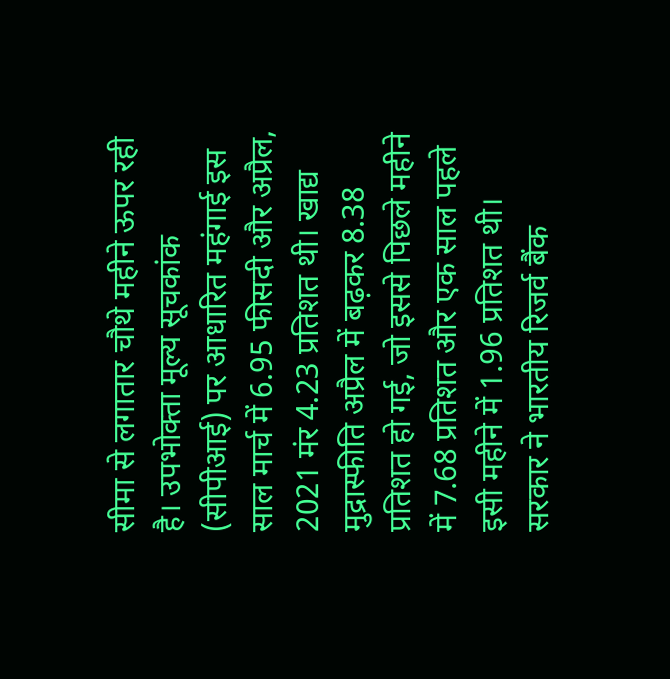सीमा से लगातार चौथे महीने ऊपर रही है। उपभोक्ता मूल्य सूचकांक (सीपीआई) पर आधारित महंगाई इस साल मार्च में 6.95 फीसदी और अप्रैल, 2021 मंर 4.23 प्रतिशत थी। खाद्य मुद्रास्फीति अप्रैल में बढ़कर 8.38 प्रतिशत हो गई, जो इससे पिछले महीने में 7.68 प्रतिशत और एक साल पहले इसी महीने में 1.96 प्रतिशत थी। सरकार ने भारतीय रिजर्व बैंक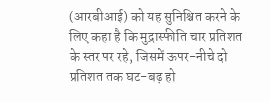(आरबीआई) को यह सुनिश्चित करने के लिए कहा है कि मुद्रास्फीति चार प्रतिशत के स्तर पर रहे, जिसमें ऊपर-नीचे दो प्रतिशत तक घट-बढ़ हो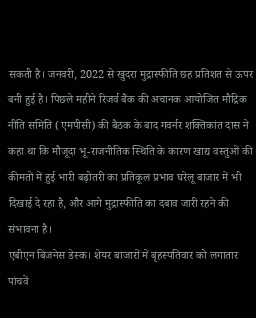सकती है। जनवरी, 2022 से खुदरा मुद्रास्फीति छह प्रतिशत से ऊपर बनी हुई है। पिछले महीने रिजर्व बैंक की अचानक आयोजित मौद्रिक नीति समिति (एमपीसी) की बैठक के बाद गवर्नर शक्तिकांत दास ने कहा था कि मौजूदा भू-राजनीतिक स्थिति के कारण खाद्य वस्तुओं की कीमतों में हुई भारी बढ़ोतरी का प्रतिकूल प्रभाव घरेलू बाजार में भी दिखाई दे रहा है, और आगे मुद्रास्फीति का दबाव जारी रहने की संभावना है।
एबीएन बिजनेस डेस्क। शेयर बाजारों में बृहस्पतिवार को लगातार पांचवें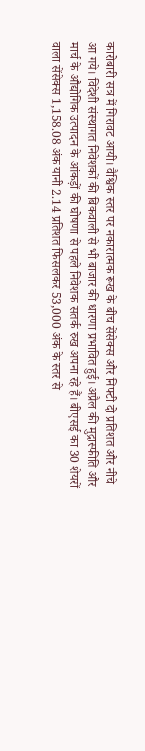कारोबारी सत्र में गिरावट आयी। वैश्विक स्तर पर नकारात्मक रूख के बीच सेंसेक्स और निफ्टी दो प्रतिशत और नीचे आ गये। विदेशी संस्थागत निवेशकों की बिकवाली से भी बाजार की धारणा प्रभावित हुई। अप्रैल की मुद्रास्फीति और मार्च के औद्योगिक उत्पादन के आंकड़ों की घोषणा से पहले निवेशक सतर्क रुख अपना रहे हैं। बीएसई का 30 शेयरों वाला सेंसेक्स 1,158.08 अंक यानी 2.14 प्रतिशत फिसलकर 53,000 अंक के स्तर से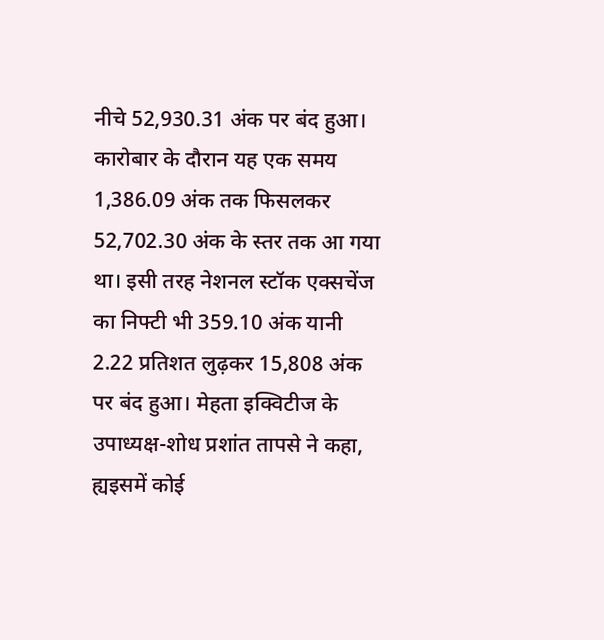नीचे 52,930.31 अंक पर बंद हुआ। कारोबार के दौरान यह एक समय 1,386.09 अंक तक फिसलकर 52,702.30 अंक के स्तर तक आ गया था। इसी तरह नेशनल स्टॉक एक्सचेंज का निफ्टी भी 359.10 अंक यानी 2.22 प्रतिशत लुढ़कर 15,808 अंक पर बंद हुआ। मेहता इक्विटीज के उपाध्यक्ष-शोध प्रशांत तापसे ने कहा, ह्यइसमें कोई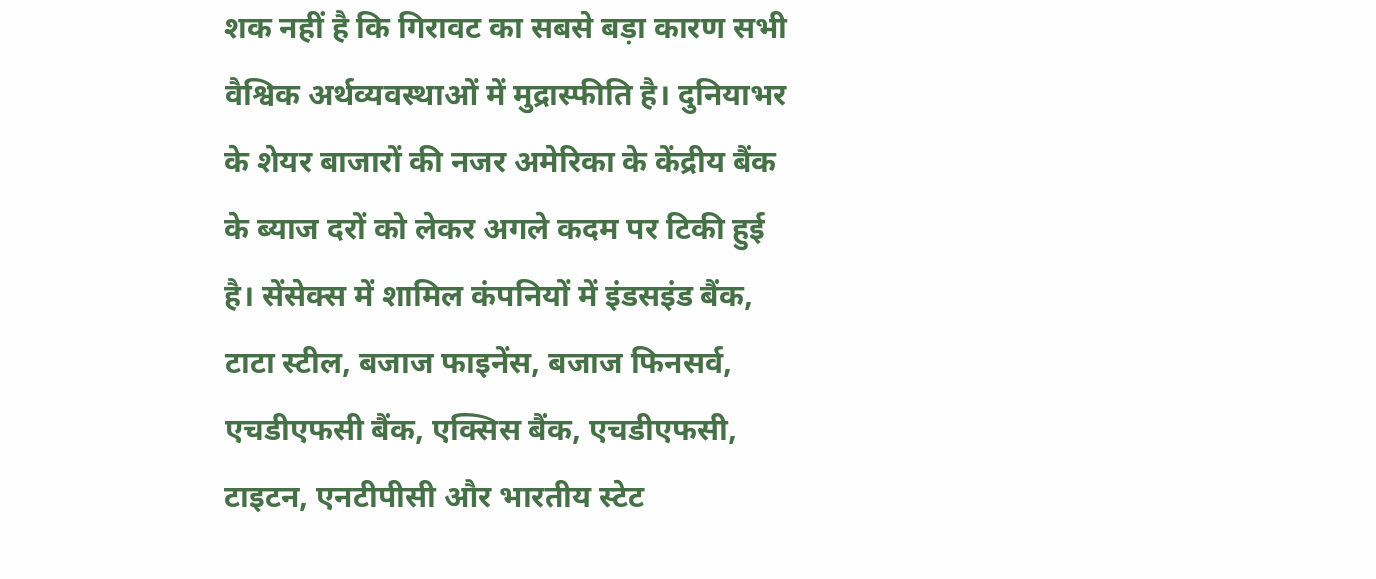शक नहीं है कि गिरावट का सबसे बड़ा कारण सभी वैश्विक अर्थव्यवस्थाओं में मुद्रास्फीति है। दुनियाभर के शेयर बाजारों की नजर अमेरिका के केंद्रीय बैंक के ब्याज दरों को लेकर अगले कदम पर टिकी हुई है। सेंसेक्स में शामिल कंपनियों में इंडसइंड बैंक, टाटा स्टील, बजाज फाइनेंस, बजाज फिनसर्व, एचडीएफसी बैंक, एक्सिस बैंक, एचडीएफसी, टाइटन, एनटीपीसी और भारतीय स्टेट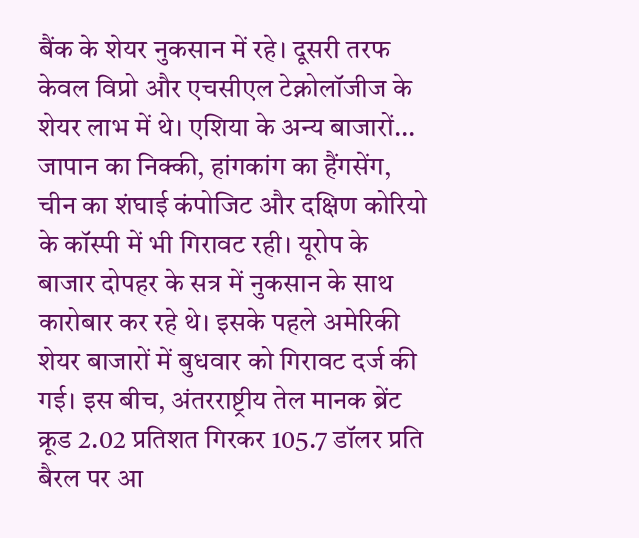बैंक के शेयर नुकसान में रहे। दूसरी तरफ केवल विप्रो और एचसीएल टेक्नोलॉजीज के शेयर लाभ में थे। एशिया के अन्य बाजारों... जापान का निक्की, हांगकांग का हैंगसेंग, चीन का शंघाई कंपोजिट और दक्षिण कोरियो के कॉस्पी में भी गिरावट रही। यूरोप के बाजार दोपहर के सत्र में नुकसान के साथ कारोबार कर रहे थे। इसके पहले अमेरिकी शेयर बाजारों में बुधवार को गिरावट दर्ज की गई। इस बीच, अंतरराष्ट्रीय तेल मानक ब्रेंट क्रूड 2.02 प्रतिशत गिरकर 105.7 डॉलर प्रति बैरल पर आ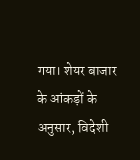गया। शेयर बाजार के आंकड़ों के अनुसार, विदेशी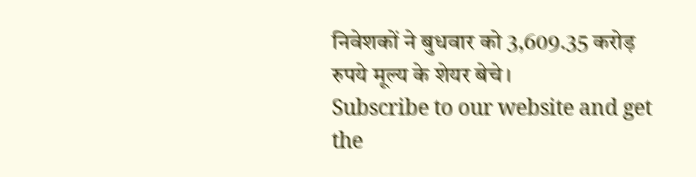निवेशकों ने बुधवार को 3,609.35 करोड़ रुपये मूल्य के शेयर बेचे।
Subscribe to our website and get the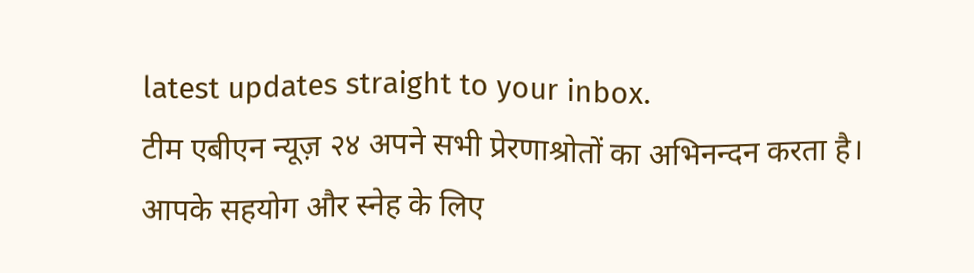latest updates straight to your inbox.
टीम एबीएन न्यूज़ २४ अपने सभी प्रेरणाश्रोतों का अभिनन्दन करता है। आपके सहयोग और स्नेह के लिए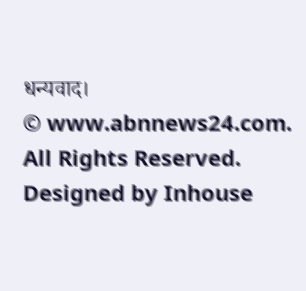धन्यवाद।
© www.abnnews24.com. All Rights Reserved. Designed by Inhouse